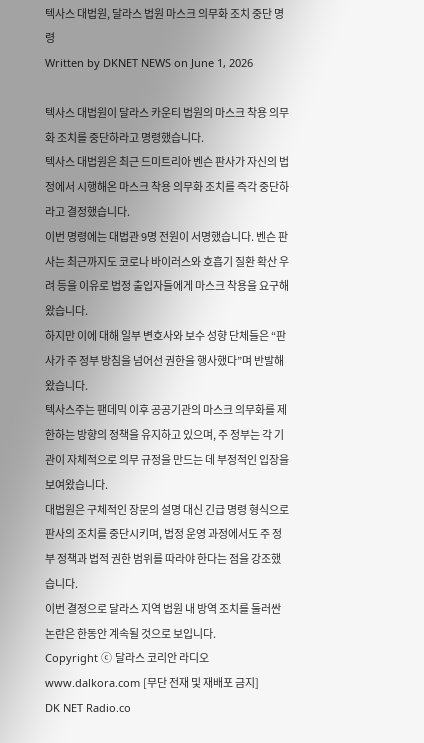텍사스 대법원, 달라스 법원 마스크 의무화 조치 중단 명령
Written by DKNET NEWS on June 1, 2026

텍사스 대법원이 달라스 카운티 법원의 마스크 착용 의무화 조치를 중단하라고 명령했습니다.
텍사스 대법원은 최근 드미트리아 벤슨 판사가 자신의 법정에서 시행해온 마스크 착용 의무화 조치를 즉각 중단하라고 결정했습니다.
이번 명령에는 대법관 9명 전원이 서명했습니다. 벤슨 판사는 최근까지도 코로나 바이러스와 호흡기 질환 확산 우려 등을 이유로 법정 출입자들에게 마스크 착용을 요구해 왔습니다.
하지만 이에 대해 일부 변호사와 보수 성향 단체들은 “판사가 주 정부 방침을 넘어선 권한을 행사했다”며 반발해 왔습니다.
텍사스주는 팬데믹 이후 공공기관의 마스크 의무화를 제한하는 방향의 정책을 유지하고 있으며, 주 정부는 각 기관이 자체적으로 의무 규정을 만드는 데 부정적인 입장을 보여왔습니다.
대법원은 구체적인 장문의 설명 대신 긴급 명령 형식으로 판사의 조치를 중단시키며, 법정 운영 과정에서도 주 정부 정책과 법적 권한 범위를 따라야 한다는 점을 강조했습니다.
이번 결정으로 달라스 지역 법원 내 방역 조치를 둘러싼 논란은 한동안 계속될 것으로 보입니다.
Copyright ⓒ 달라스 코리안 라디오 www.dalkora.com [무단 전재 및 재배포 금지]
DK NET Radio.co